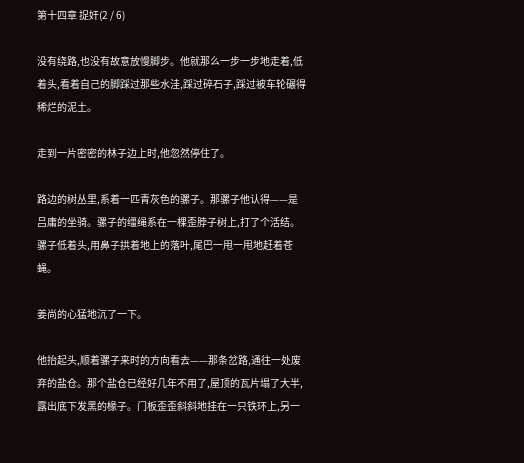第十四章 捉奸(2 / 6)

没有绕路,也没有故意放慢脚步。他就那么一步一步地走着,低着头,看着自己的脚踩过那些水洼,踩过碎石子,踩过被车轮碾得稀烂的泥土。

走到一片密密的林子边上时,他忽然停住了。

路边的树丛里,系着一匹青灰色的骡子。那骡子他认得——是吕庸的坐骑。骡子的缰绳系在一棵歪脖子树上,打了个活结。骡子低着头,用鼻子拱着地上的落叶,尾巴一甩一甩地赶着苍蝇。

姜尚的心猛地沉了一下。

他抬起头,顺着骡子来时的方向看去——那条岔路,通往一处废弃的盐仓。那个盐仓已经好几年不用了,屋顶的瓦片塌了大半,露出底下发黑的椽子。门板歪歪斜斜地挂在一只铁环上,另一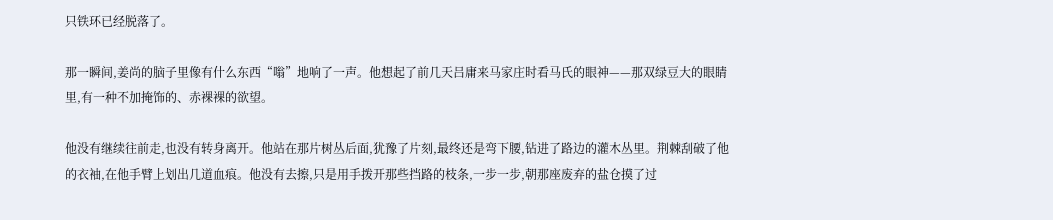只铁环已经脱落了。

那一瞬间,姜尚的脑子里像有什么东西“嗡”地响了一声。他想起了前几天吕庸来马家庄时看马氏的眼神——那双绿豆大的眼睛里,有一种不加掩饰的、赤裸裸的欲望。

他没有继续往前走,也没有转身离开。他站在那片树丛后面,犹豫了片刻,最终还是弯下腰,钻进了路边的灌木丛里。荆棘刮破了他的衣袖,在他手臂上划出几道血痕。他没有去擦,只是用手拨开那些挡路的枝条,一步一步,朝那座废弃的盐仓摸了过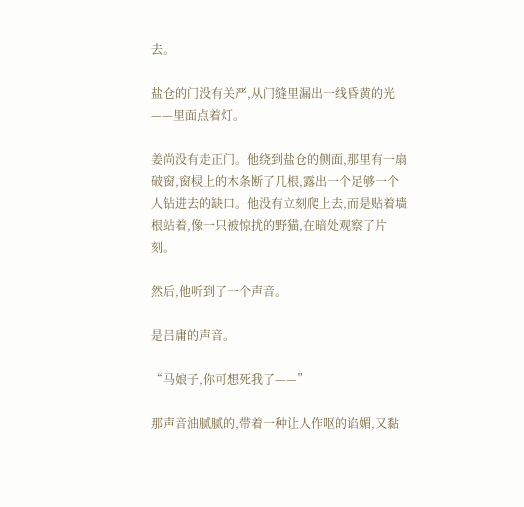去。

盐仓的门没有关严,从门缝里漏出一线昏黄的光——里面点着灯。

姜尚没有走正门。他绕到盐仓的侧面,那里有一扇破窗,窗棂上的木条断了几根,露出一个足够一个人钻进去的缺口。他没有立刻爬上去,而是贴着墙根站着,像一只被惊扰的野猫,在暗处观察了片刻。

然后,他听到了一个声音。

是吕庸的声音。

“马娘子,你可想死我了——”

那声音油腻腻的,带着一种让人作呕的谄媚,又黏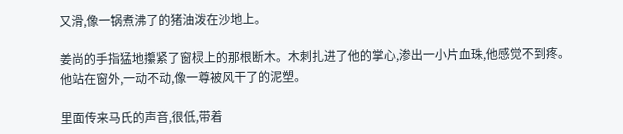又滑,像一锅煮沸了的猪油泼在沙地上。

姜尚的手指猛地攥紧了窗棂上的那根断木。木刺扎进了他的掌心,渗出一小片血珠,他感觉不到疼。他站在窗外,一动不动,像一尊被风干了的泥塑。

里面传来马氏的声音,很低,带着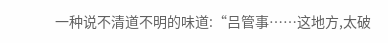一种说不清道不明的味道:“吕管事……这地方,太破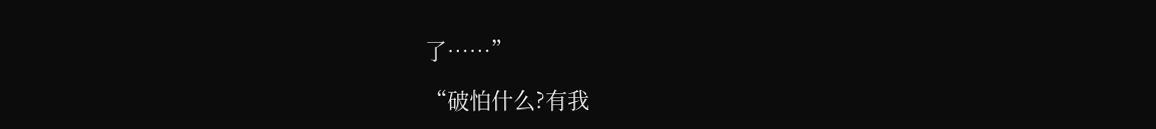了……”

“破怕什么?有我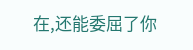在,还能委屈了你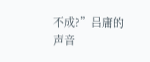不成?”吕庸的声音